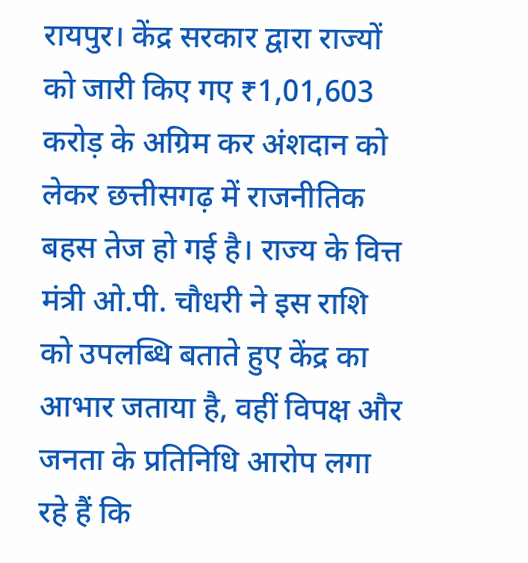रायपुर। केंद्र सरकार द्वारा राज्यों को जारी किए गए ₹1,01,603 करोड़ के अग्रिम कर अंशदान को लेकर छत्तीसगढ़ में राजनीतिक बहस तेज हो गई है। राज्य के वित्त मंत्री ओ.पी. चौधरी ने इस राशि को उपलब्धि बताते हुए केंद्र का आभार जताया है, वहीं विपक्ष और जनता के प्रतिनिधि आरोप लगा रहे हैं कि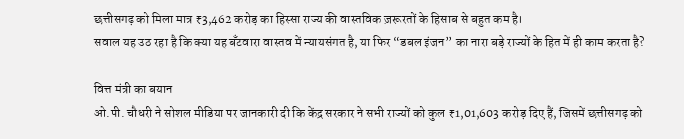छत्तीसगढ़ को मिला मात्र ₹3,462 करोड़ का हिस्सा राज्य की वास्तविक ज़रूरतों के हिसाब से बहुत कम है।
सवाल यह उठ रहा है कि क्या यह बँटवारा वास्तव में न्यायसंगत है, या फिर “डबल इंजन” का नारा बड़े राज्यों के हित में ही काम करता है?

वित्त मंत्री का बयान
ओ.पी. चौधरी ने सोशल मीडिया पर जानकारी दी कि केंद्र सरकार ने सभी राज्यों को कुल ₹1,01,603 करोड़ दिए हैं, जिसमें छत्तीसगढ़ को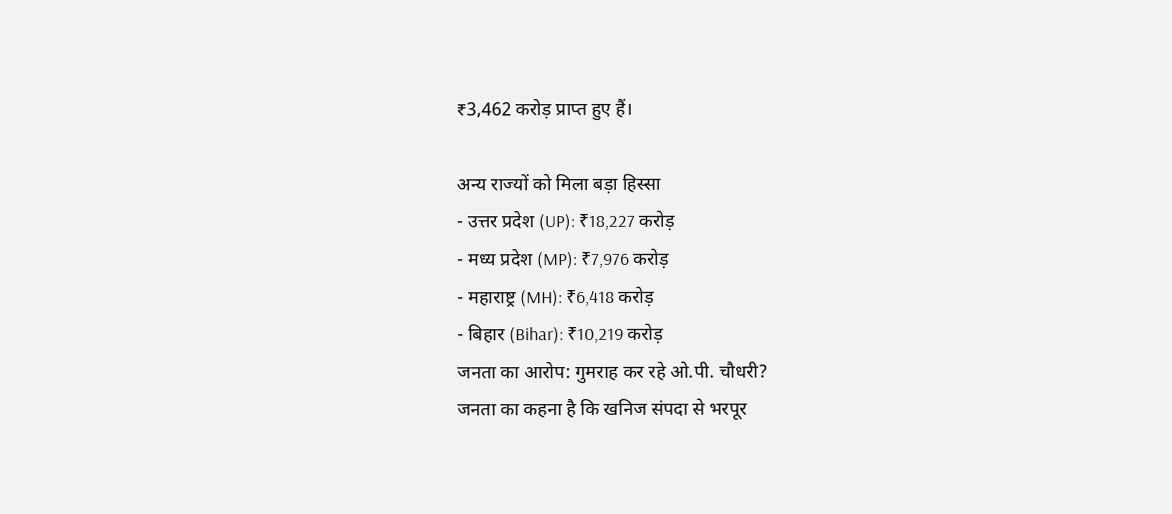₹3,462 करोड़ प्राप्त हुए हैं।

अन्य राज्यों को मिला बड़ा हिस्सा
- उत्तर प्रदेश (UP): ₹18,227 करोड़
- मध्य प्रदेश (MP): ₹7,976 करोड़
- महाराष्ट्र (MH): ₹6,418 करोड़
- बिहार (Bihar): ₹10,219 करोड़
जनता का आरोप: गुमराह कर रहे ओ.पी. चौधरी?
जनता का कहना है कि खनिज संपदा से भरपूर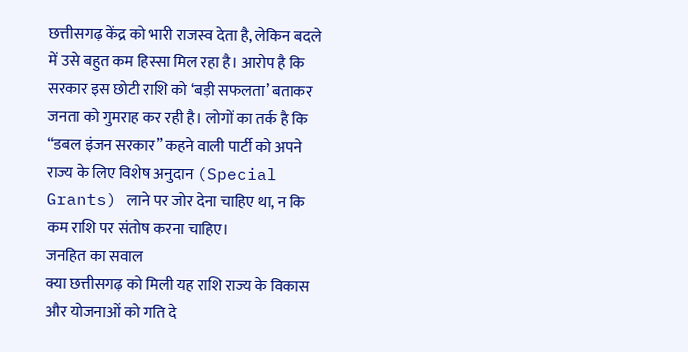छत्तीसगढ़ केंद्र को भारी राजस्व देता है, लेकिन बदले में उसे बहुत कम हिस्सा मिल रहा है। आरोप है कि सरकार इस छोटी राशि को ‘बड़ी सफलता’ बताकर जनता को गुमराह कर रही है। लोगों का तर्क है कि “डबल इंजन सरकार” कहने वाली पार्टी को अपने राज्य के लिए विशेष अनुदान (Special Grants) लाने पर जोर देना चाहिए था, न कि कम राशि पर संतोष करना चाहिए।
जनहित का सवाल
क्या छत्तीसगढ़ को मिली यह राशि राज्य के विकास और योजनाओं को गति दे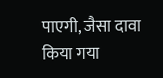पाएगी, जैसा दावा किया गया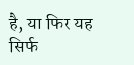है, या फिर यह सिर्फ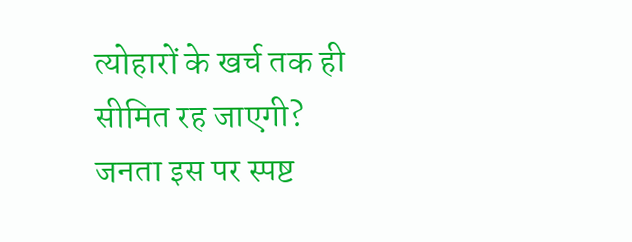त्योहारों के खर्च तक ही सीमित रह जाएगी? जनता इस पर स्पष्ट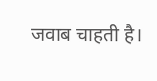जवाब चाहती है।